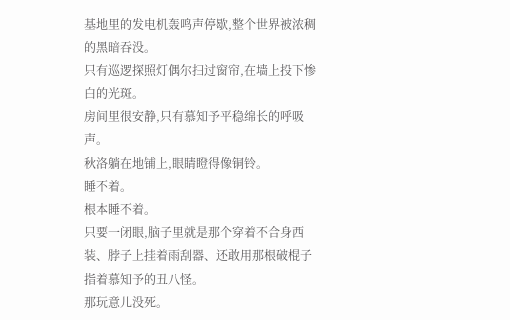基地里的发电机轰鸣声停歇,整个世界被浓稠的黑暗吞没。
只有巡逻探照灯偶尔扫过窗帘,在墙上投下惨白的光斑。
房间里很安静,只有慕知予平稳绵长的呼吸声。
秋洛躺在地铺上,眼睛瞪得像铜铃。
睡不着。
根本睡不着。
只要一闭眼,脑子里就是那个穿着不合身西装、脖子上挂着雨刮器、还敢用那根破棍子指着慕知予的丑八怪。
那玩意儿没死。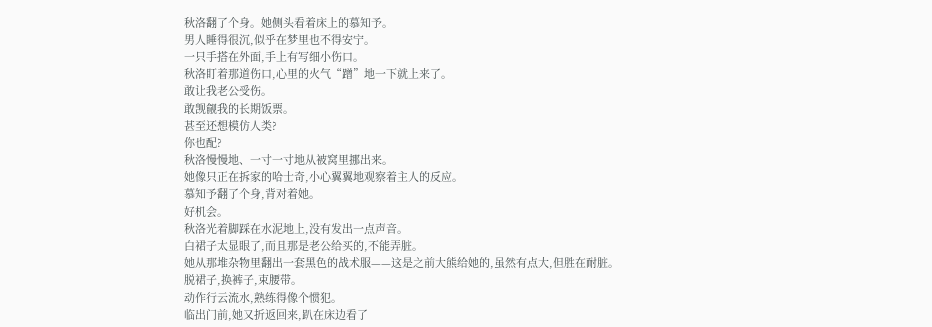秋洛翻了个身。她侧头看着床上的慕知予。
男人睡得很沉,似乎在梦里也不得安宁。
一只手搭在外面,手上有写细小伤口。
秋洛盯着那道伤口,心里的火气“蹭”地一下就上来了。
敢让我老公受伤。
敢觊觎我的长期饭票。
甚至还想模仿人类?
你也配?
秋洛慢慢地、一寸一寸地从被窝里挪出来。
她像只正在拆家的哈士奇,小心翼翼地观察着主人的反应。
慕知予翻了个身,背对着她。
好机会。
秋洛光着脚踩在水泥地上,没有发出一点声音。
白裙子太显眼了,而且那是老公给买的,不能弄脏。
她从那堆杂物里翻出一套黑色的战术服——这是之前大熊给她的,虽然有点大,但胜在耐脏。
脱裙子,换裤子,束腰带。
动作行云流水,熟练得像个惯犯。
临出门前,她又折返回来,趴在床边看了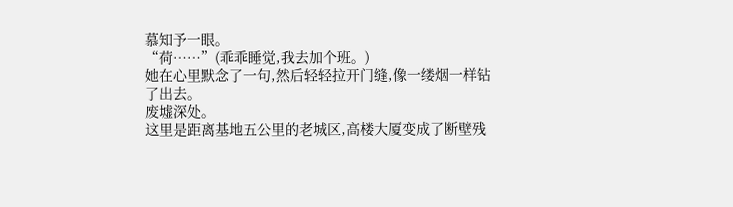慕知予一眼。
“荷……”(乖乖睡觉,我去加个班。)
她在心里默念了一句,然后轻轻拉开门缝,像一缕烟一样钻了出去。
废墟深处。
这里是距离基地五公里的老城区,高楼大厦变成了断壁残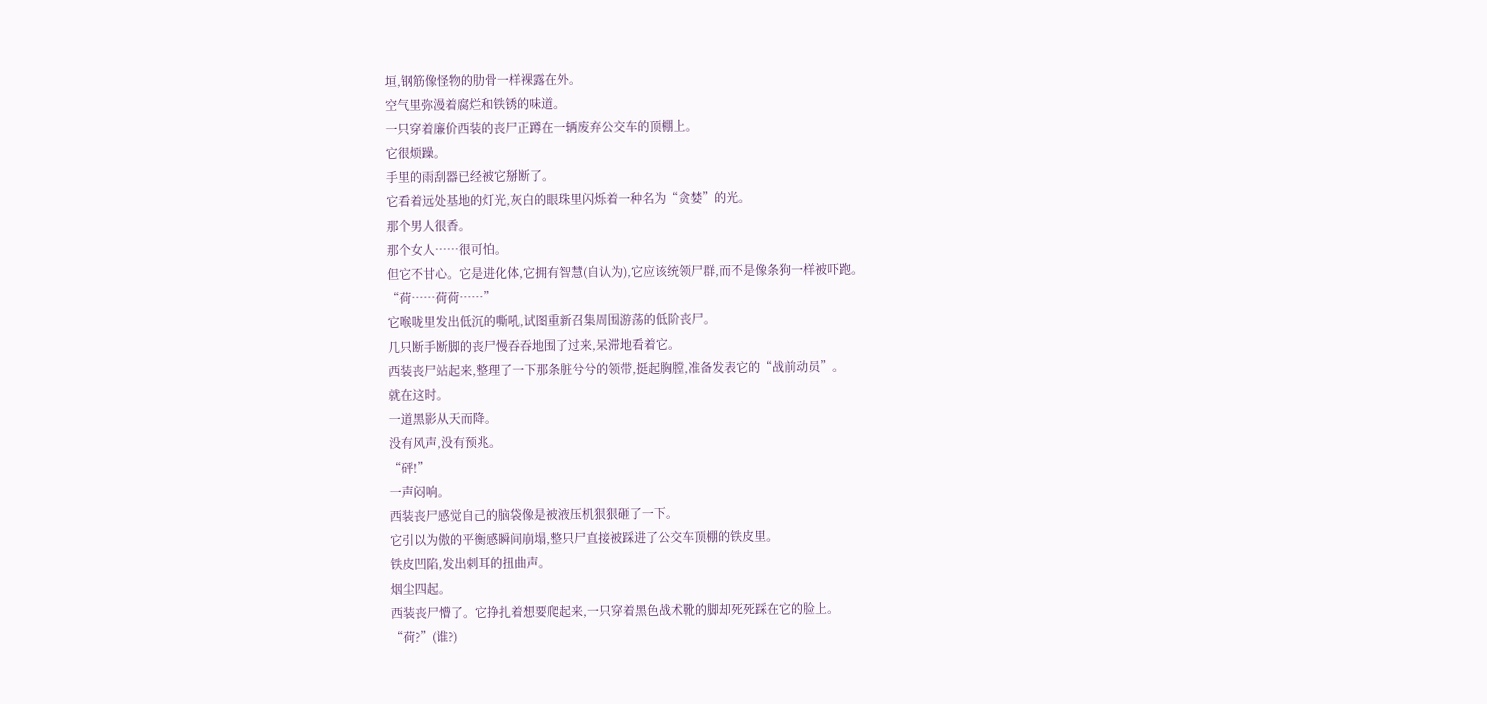垣,钢筋像怪物的肋骨一样裸露在外。
空气里弥漫着腐烂和铁锈的味道。
一只穿着廉价西装的丧尸正蹲在一辆废弃公交车的顶棚上。
它很烦躁。
手里的雨刮器已经被它掰断了。
它看着远处基地的灯光,灰白的眼珠里闪烁着一种名为“贪婪”的光。
那个男人很香。
那个女人……很可怕。
但它不甘心。它是进化体,它拥有智慧(自认为),它应该统领尸群,而不是像条狗一样被吓跑。
“荷……荷荷……”
它喉咙里发出低沉的嘶吼,试图重新召集周围游荡的低阶丧尸。
几只断手断脚的丧尸慢吞吞地围了过来,呆滞地看着它。
西装丧尸站起来,整理了一下那条脏兮兮的领带,挺起胸膛,准备发表它的“战前动员”。
就在这时。
一道黑影从天而降。
没有风声,没有预兆。
“砰!”
一声闷响。
西装丧尸感觉自己的脑袋像是被液压机狠狠砸了一下。
它引以为傲的平衡感瞬间崩塌,整只尸直接被踩进了公交车顶棚的铁皮里。
铁皮凹陷,发出刺耳的扭曲声。
烟尘四起。
西装丧尸懵了。它挣扎着想要爬起来,一只穿着黑色战术靴的脚却死死踩在它的脸上。
“荷?”(谁?)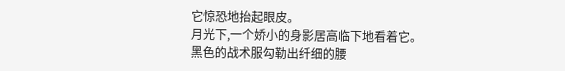它惊恐地抬起眼皮。
月光下,一个娇小的身影居高临下地看着它。
黑色的战术服勾勒出纤细的腰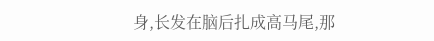身,长发在脑后扎成高马尾,那